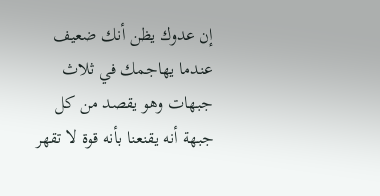إن عدوك يظن أنك ضعيف عندما يهاجمك في ثلاث جبهات وهو يقصد من كل جبهة أنه يقنعنا بأنه قوة لا تقهر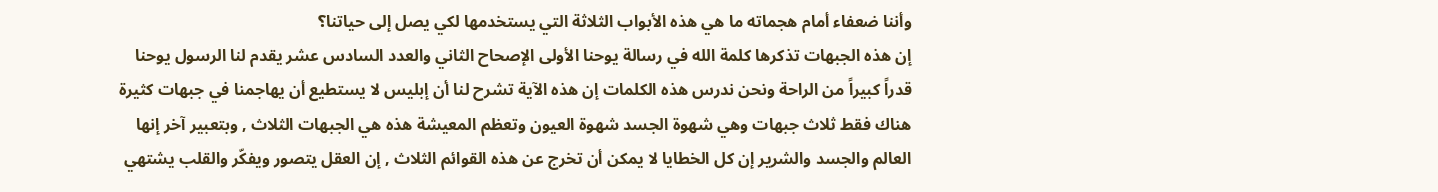وأننا ضعفاء أمام هجماته ما هي هذه الأبواب الثلاثة التي يستخدمها لكي يصل إلى حياتنا؟
إن هذه الجبهات تذكرها كلمة الله في رسالة يوحنا الأولى الإصحاح الثاني والعدد السادس عشر يقدم لنا الرسول يوحنا قدراً كبيراً من الراحة ونحن ندرس هذه الكلمات إن هذه الآية تشرح لنا أن إبليس لا يستطيع أن يهاجمنا في جبهات كثيرة هناك فقط ثلاث جبهات وهي شهوة الجسد شهوة العيون وتعظم المعيشة هذه هي الجبهات الثلاث , وبتعبير آخر إنها العالم والجسد والشرير إن كل الخطايا لا يمكن أن تخرج عن هذه القوائم الثلاث , إن العقل يتصور ويفكّر والقلب يشتهي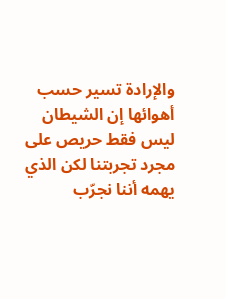والإرادة تسير حسب أهوائها إن الشيطان ليس فقط حريص على مجرد تجربتنا لكن الذي يهمه أننا نجرّب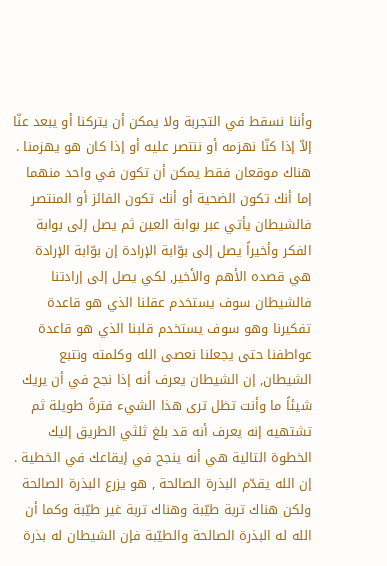وأننا نسقط في التجربة ولا يمكن أن يتركنا أو يبعد عنّا إلاّ إذا كنّا نهزمه أو ننتصر عليه أو إذا كان هو يهزمنا .
هناك موقعان فقط يمكن أن تكون في واحد منهما إما أنك تكون الضحية أو أنك تكون الفائز أو المنتصر فالشيطان يأتي عبر بوابة العين ثم يصل إلى بوابة الفكر وأخيراً يصل إلى بوّابة الإرادة إن بوّابة الإرادة هي قصده الأهم والأخير, لكي يصل إلى إرادتنا فالشيطان سوف يستخدم عقلنا الذي هو قاعدة تفكيرنا وهو سوف يستخدم قلبنا الذي هو قاعدة عواطفنا حتى يجعلنا نعصى الله وكلمته ونتبع الشيطان, إن الشيطان يعرف أنه إذا نجح في أن يريك شيئاً ما وأنت تظل ترى هذا الشيء فترةً طويلة ثم تشتهيه إنه يعرف أنه قد بلغ ثلثي الطريق إليك الخطوة التالية هي أنه ينجح في إيقاعك في الخطية .
إن الله يقدّم البذرة الصالحة , هو يزرع البذرة الصالحة ولكن هناك تربة طيّبة وهناك تربة غير طيّبة وكما أن الله له البذرة الصالحة والطيّبة فإن الشيطان له بذرة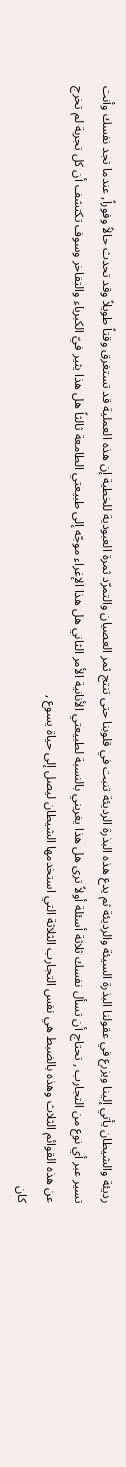رديئة والشيطان يأتي إلينا ويزرع في عقولنا البذرة السيئة والرديئة ثم يدع هذه البذرة الرديئة تنبت في قلوبنا حتى تنتج ثمر العصيان والتمرّد ثمرة العبودية للخطية إن هذه العملية قد تستغرق وقتاً طويلاً وقد تحدث حالاً وفوراً, عندما تجد نفسك وأنت تسير عبر أي نوع من التجارب , تحتاج أن تسأل نفسك ثلاثة أسئلة أولاً ترى هل هذا يغريني بالنسبة لطبيعتي الأنانية الأمر الثاني هل هذا الإغراء موجّه إلى طبيعتي الطامعة ثالثاً هل هذا يثير فيّ الكبرياء والتفاخر وسوف تكتشف أن كل تجربة لم تخرج عن هذه القوائم الثلاث وهذه بالضبط هي نفس التجارب الثلاثة التي استخدمها الشيطان ليصل إلى حياة يسوع ,
كان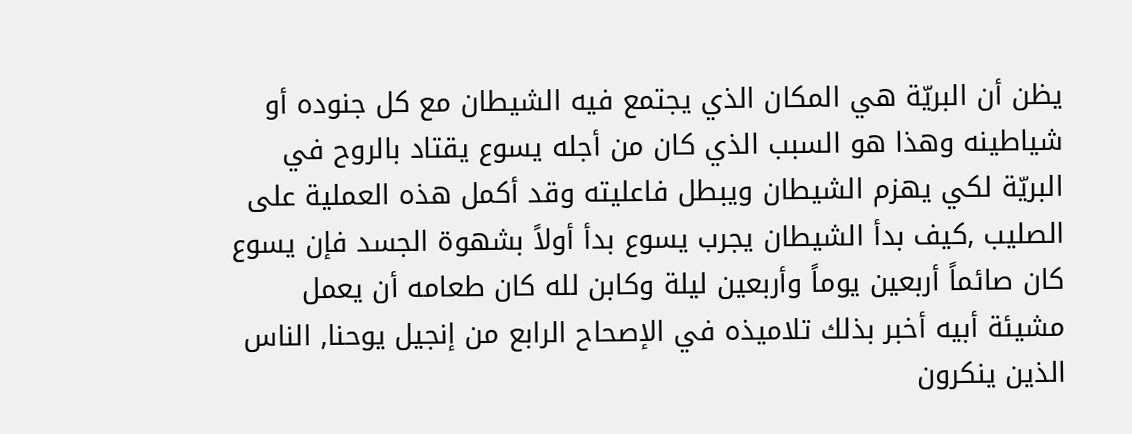يظن أن البريّة هي المكان الذي يجتمع فيه الشيطان مع كل جنوده أو شياطينه وهذا هو السبب الذي كان من أجله يسوع يقتاد بالروح في البريّة لكي يهزم الشيطان ويبطل فاعليته وقد أكمل هذه العملية على الصليب ,كيف بدأ الشيطان يجرب يسوع بدأ أولاً بشهوة الجسد فإن يسوع كان صائماً أربعين يوماً وأربعين ليلة وكابن لله كان طعامه أن يعمل مشيئة أبيه أخبر بذلك تلاميذه في الإصحاح الرابع من إنجيل يوحنا, الناس الذين ينكرون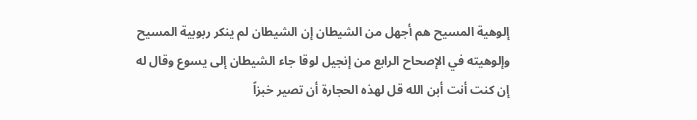إلوهية المسيح هم أجهل من الشيطان إن الشيطان لم ينكر ربوبية المسيح وإلوهيته في الإصحاح الرابع من إنجيل لوقا جاء الشيطان إلى يسوع وقال له إن كنت أنت أبن الله قل لهذه الحجارة أن تصير خبزاً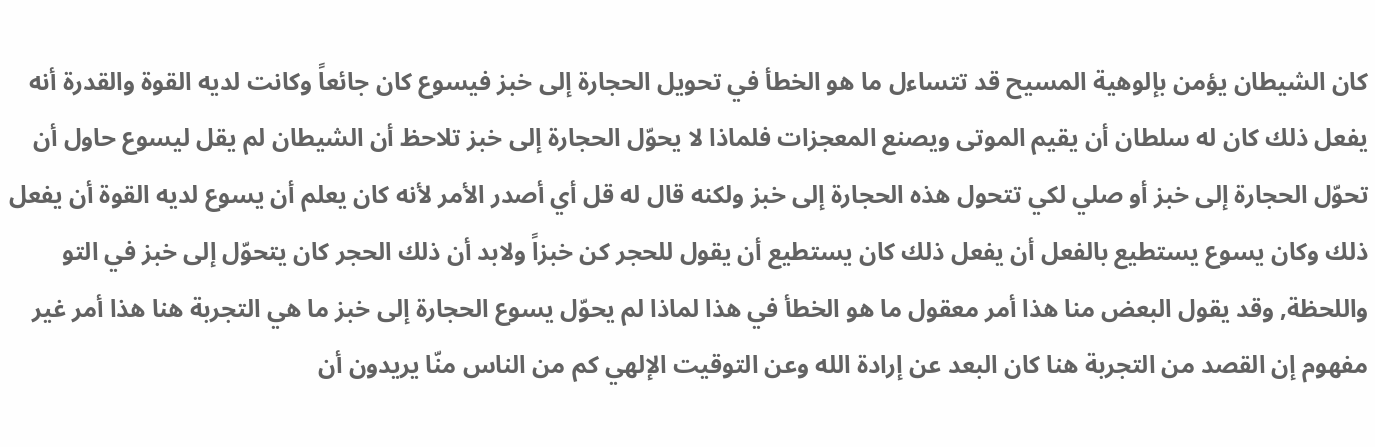كان الشيطان يؤمن بإلوهية المسيح قد تتساءل ما هو الخطأ في تحويل الحجارة إلى خبز فيسوع كان جائعاً وكانت لديه القوة والقدرة أنه يفعل ذلك كان له سلطان أن يقيم الموتى ويصنع المعجزات فلماذا لا يحوّل الحجارة إلى خبز تلاحظ أن الشيطان لم يقل ليسوع حاول أن تحوّل الحجارة إلى خبز أو صلي لكي تتحول هذه الحجارة إلى خبز ولكنه قال له قل أي أصدر الأمر لأنه كان يعلم أن يسوع لديه القوة أن يفعل ذلك وكان يسوع يستطيع بالفعل أن يفعل ذلك كان يستطيع أن يقول للحجر كن خبزاً ولابد أن ذلك الحجر كان يتحوّل إلى خبز في التو واللحظة, وقد يقول البعض منا هذا أمر معقول ما هو الخطأ في هذا لماذا لم يحوّل يسوع الحجارة إلى خبز ما هي التجربة هنا هذا أمر غير مفهوم إن القصد من التجربة هنا كان البعد عن إرادة الله وعن التوقيت الإلهي كم من الناس منّا يريدون أن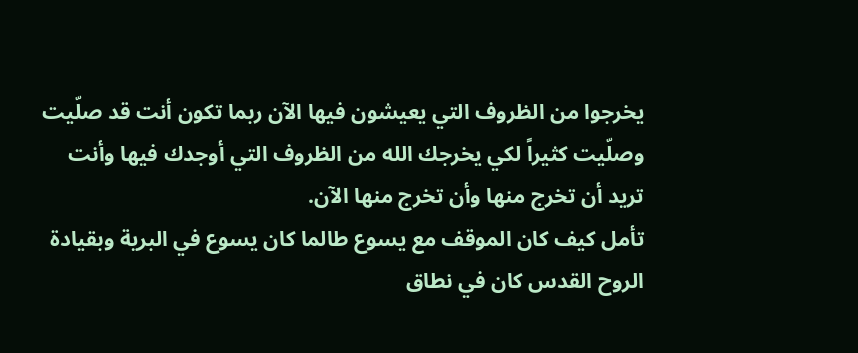يخرجوا من الظروف التي يعيشون فيها الآن ربما تكون أنت قد صلّيت وصلّيت كثيراً لكي يخرجك الله من الظروف التي أوجدك فيها وأنت تريد أن تخرج منها وأن تخرج منها الآن.
تأمل كيف كان الموقف مع يسوع طالما كان يسوع في البرية وبقيادة الروح القدس كان في نطاق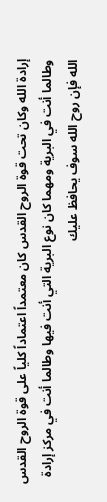إرادة الله وكان تحت قوة الروح القدس كان معتمداً اعتماداً كلياً على قوة الروح القدس وطالما أنت في البرية ومهما كان نوع البرية التي أنت فيها وطالما أنت في مركز إرادة الله فإن روح الله سوف يحافظ عليك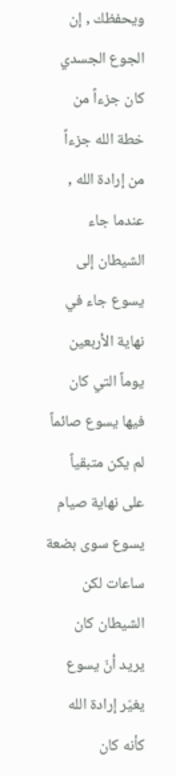ويحفظك , إن الجوع الجسدي كان جزءاً من خطة الله جزءاً من إرادة الله , عندما جاء الشيطان إلى يسوع جاء في نهاية الأربعين يوماً التي كان فيها يسوع صائماً لم يكن متبقياً على نهاية صيام يسوع سوى بضعة ساعات لكن الشيطان كان يريد أنّ يسوع يغيّر إرادة الله كأنه كان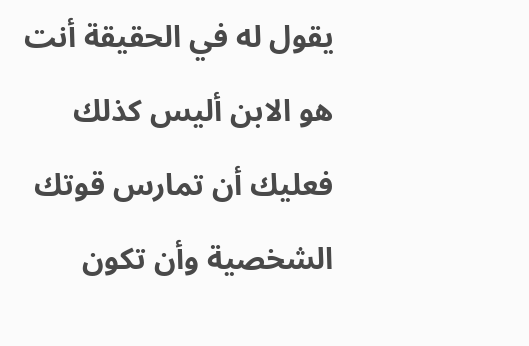يقول له في الحقيقة أنت هو الابن أليس كذلك فعليك أن تمارس قوتك الشخصية وأن تكون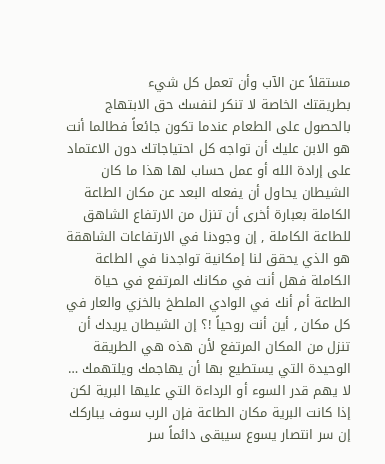مستقلاً عن الآب وأن تعمل كل شيء
بطريقتك الخاصة لا تنكر لنفسك حق الابتهاج بالحصول على الطعام عندما تكون جائعاً فطالما أنت هو الابن عليك أن تواجه كل احتياجاتك دون الاعتماد على إرادة الله أو عمل حساب لها هذا ما كان الشيطان يحاول أن يفعله البعد عن مكان الطاعة الكاملة بعبارة أخرى أن تنزل من الارتفاع الشاهق للطاعة الكاملة , إن وجودنا في الارتفاعات الشاهقة هو الذي يحقق لنا إمكانية تواجدنا في الطاعة الكاملة فهل أنت في مكانك المرتفع في حياة الطاعة أم أنك في الوادي الملطخ بالخزي والعار في كل مكان , أين أنت روحياً !؟ إن الشيطان يريدك أن تنزل من المكان المرتفع لأن هذه هي الطريقة الوحيدة التي يستطيع بها أن يهاجمك ويلتهمك … لا يهم قدر السوء أو الرداءة التي عليها البرية لكن إذا كانت البرية مكان الطاعة فإن الرب سوف يباركك إن سر انتصار يسوع سيبقى دائماً سر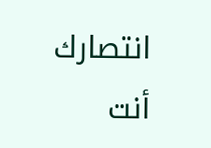انتصارك
أنت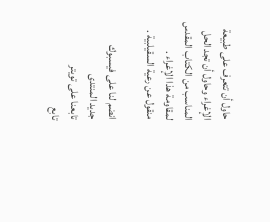حاول أن تتعرف على طبيعة الإغراء وحاول أن تجد الحل المناسب من الكتاب المقدس لمقاومة هذا الإغراء .
منقول عن رعية السقيلبية .

انضم لنا على فيسبوك
جديد المنتدى
تابعنا على تويتر
تابع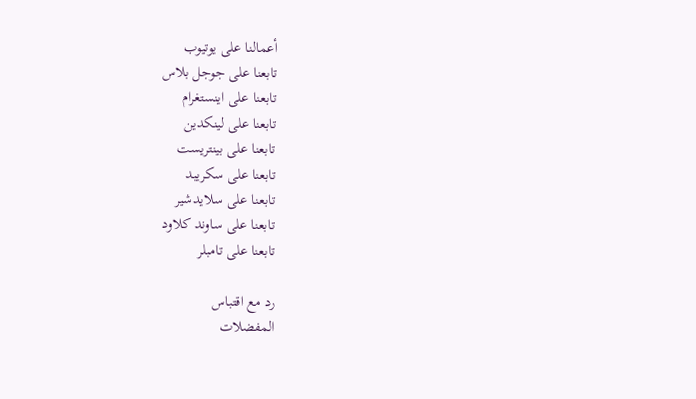أعمالنا على يوتيوب
تابعنا على جوجل بلاس
تابعنا على اينستغرام
تابعنا على لينكدين
تابعنا على بينتريست
تابعنا على سكريبد
تابعنا على سلايدشير
تابعنا على ساوند كلاود
تابعنا على تامبلر

رد مع اقتباس
المفضلات